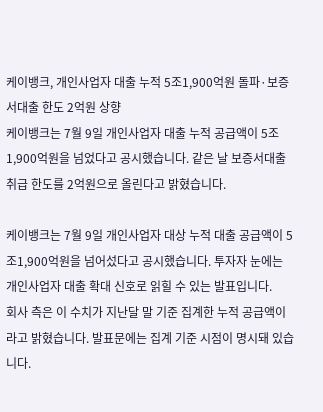케이뱅크, 개인사업자 대출 누적 5조1,900억원 돌파·보증서대출 한도 2억원 상향
케이뱅크는 7월 9일 개인사업자 대출 누적 공급액이 5조1,900억원을 넘었다고 공시했습니다. 같은 날 보증서대출 취급 한도를 2억원으로 올린다고 밝혔습니다.

케이뱅크는 7월 9일 개인사업자 대상 누적 대출 공급액이 5조1,900억원을 넘어섰다고 공시했습니다. 투자자 눈에는 개인사업자 대출 확대 신호로 읽힐 수 있는 발표입니다.
회사 측은 이 수치가 지난달 말 기준 집계한 누적 공급액이라고 밝혔습니다. 발표문에는 집계 기준 시점이 명시돼 있습니다.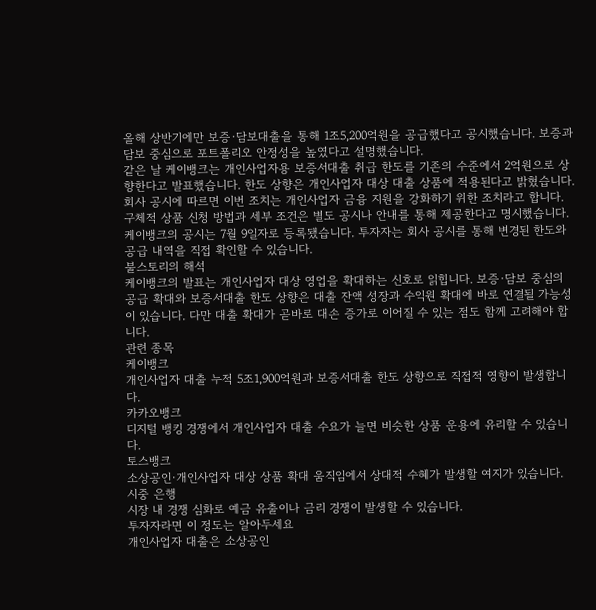올해 상반기에만 보증·담보대출을 통해 1조5,200억원을 공급했다고 공시했습니다. 보증과 담보 중심으로 포트폴리오 안정성을 높였다고 설명했습니다.
같은 날 케이뱅크는 개인사업자용 보증서대출 취급 한도를 기존의 수준에서 2억원으로 상향한다고 발표했습니다. 한도 상향은 개인사업자 대상 대출 상품에 적용된다고 밝혔습니다.
회사 공시에 따르면 이번 조치는 개인사업자 금융 지원을 강화하기 위한 조치라고 합니다. 구체적 상품 신청 방법과 세부 조건은 별도 공시나 안내를 통해 제공한다고 명시했습니다.
케이뱅크의 공시는 7월 9일자로 등록됐습니다. 투자자는 회사 공시를 통해 변경된 한도와 공급 내역을 직접 확인할 수 있습니다.
불스토리의 해석
케이뱅크의 발표는 개인사업자 대상 영업을 확대하는 신호로 읽힙니다. 보증·담보 중심의 공급 확대와 보증서대출 한도 상향은 대출 잔액 성장과 수익원 확대에 바로 연결될 가능성이 있습니다. 다만 대출 확대가 곧바로 대손 증가로 이어질 수 있는 점도 함께 고려해야 합니다.
관련 종목
케이뱅크
개인사업자 대출 누적 5조1,900억원과 보증서대출 한도 상향으로 직접적 영향이 발생합니다.
카카오뱅크
디지털 뱅킹 경쟁에서 개인사업자 대출 수요가 늘면 비슷한 상품 운용에 유리할 수 있습니다.
토스뱅크
소상공인·개인사업자 대상 상품 확대 움직임에서 상대적 수혜가 발생할 여지가 있습니다.
시중 은행
시장 내 경쟁 심화로 예금 유출이나 금리 경쟁이 발생할 수 있습니다.
투자자라면 이 정도는 알아두세요
개인사업자 대출은 소상공인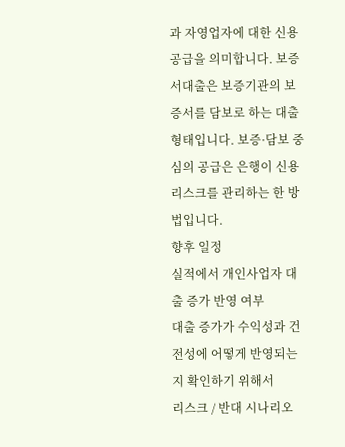과 자영업자에 대한 신용공급을 의미합니다. 보증서대출은 보증기관의 보증서를 담보로 하는 대출 형태입니다. 보증·담보 중심의 공급은 은행이 신용 리스크를 관리하는 한 방법입니다.
향후 일정
실적에서 개인사업자 대출 증가 반영 여부
대출 증가가 수익성과 건전성에 어떻게 반영되는지 확인하기 위해서
리스크 / 반대 시나리오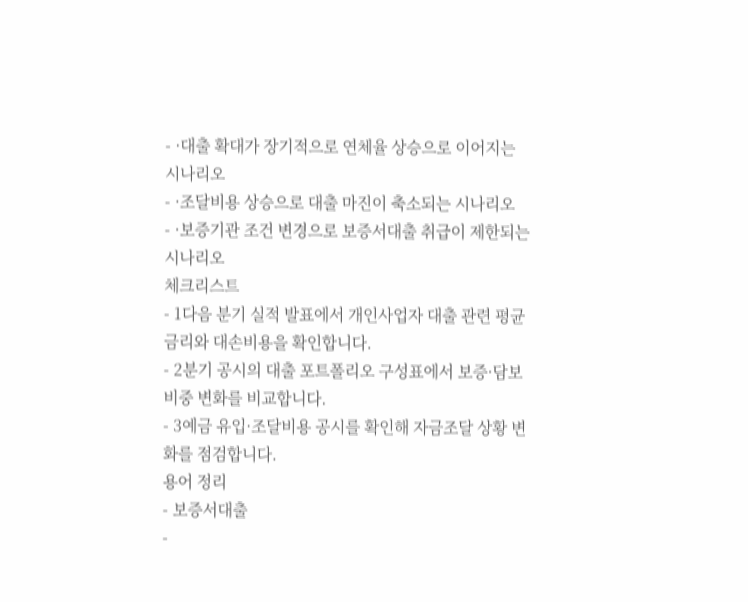- ·대출 확대가 장기적으로 연체율 상승으로 이어지는 시나리오
- ·조달비용 상승으로 대출 마진이 축소되는 시나리오
- ·보증기관 조건 변경으로 보증서대출 취급이 제한되는 시나리오
체크리스트
- 1다음 분기 실적 발표에서 개인사업자 대출 관련 평균 금리와 대손비용을 확인합니다.
- 2분기 공시의 대출 포트폴리오 구성표에서 보증·담보 비중 변화를 비교합니다.
- 3예금 유입·조달비용 공시를 확인해 자금조달 상황 변화를 점검합니다.
용어 정리
- 보증서대출
-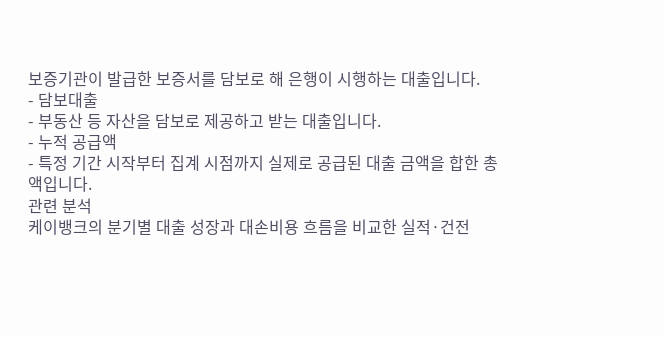보증기관이 발급한 보증서를 담보로 해 은행이 시행하는 대출입니다.
- 담보대출
- 부동산 등 자산을 담보로 제공하고 받는 대출입니다.
- 누적 공급액
- 특정 기간 시작부터 집계 시점까지 실제로 공급된 대출 금액을 합한 총액입니다.
관련 분석
케이뱅크의 분기별 대출 성장과 대손비용 흐름을 비교한 실적·건전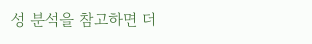성 분석을 참고하면 더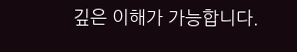깊은 이해가 가능합니다.